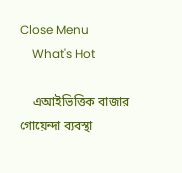Close Menu
    What's Hot

    এআইভিত্তিক বাজার গোয়েন্দা ব্যবস্থা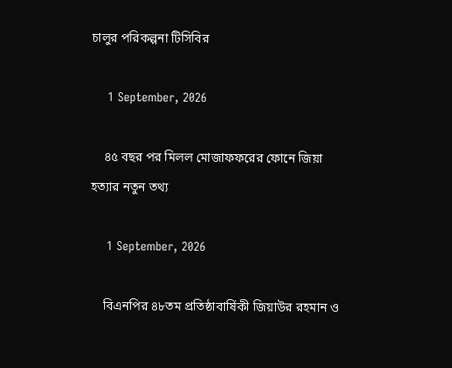চালুর পরিকল্পনা টিসিবির

    1 September, 2026

    ৪৫ বছর পর মিলল মোজাফফরের ফোনে জিয়া হত্যার নতুন তথ্য

    1 September, 2026

    বিএনপির ৪৮তম প্রতিষ্ঠাবার্ষিকী জিয়াউর রহমান ও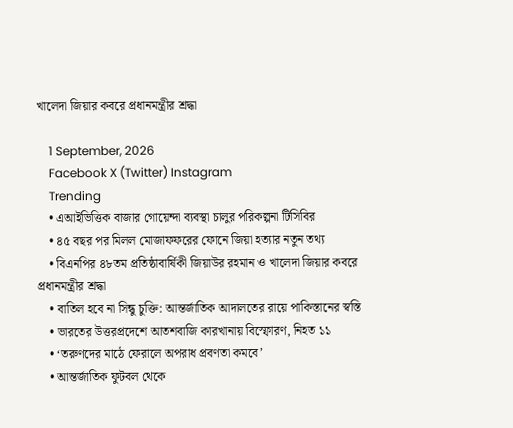খালেদা জিয়ার কবরে প্রধানমন্ত্রীর শ্রদ্ধা

    1 September, 2026
    Facebook X (Twitter) Instagram
    Trending
    • এআইভিত্তিক বাজার গোয়েন্দা ব্যবস্থা চালুর পরিকল্পনা টিসিবির
    • ৪৫ বছর পর মিলল মোজাফফরের ফোনে জিয়া হত্যার নতুন তথ্য
    • বিএনপির ৪৮তম প্রতিষ্ঠাবার্ষিকী জিয়াউর রহমান ও খালেদা জিয়ার কবরে প্রধানমন্ত্রীর শ্রদ্ধা
    • বাতিল হবে না সিন্ধু চুক্তি: আন্তর্জাতিক আদালতের রায়ে পাকিস্তানের স্বস্তি
    • ভারতের উত্তরপ্রদেশে আতশবাজি কারখানায় বিস্ফোরণ, নিহত ১১
    • ‘তরুণদের মাঠে ফেরালে অপরাধ প্রবণতা কমবে’
    • আন্তর্জাতিক ফুটবল থেকে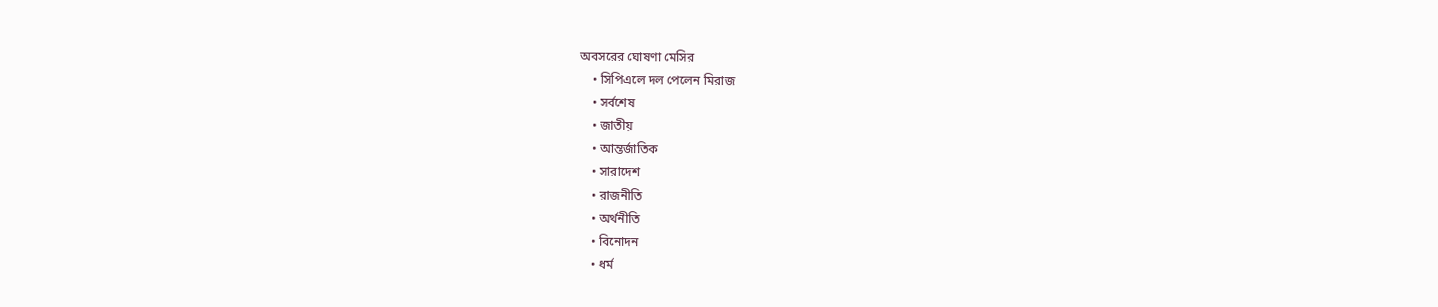অবসরের ঘোষণা মেসির
    • সিপিএলে দল পেলেন মিরাজ
    • সর্বশেষ
    • জাতীয়
    • আন্তর্জাতিক
    • সারাদেশ
    • রাজনীতি
    • অর্থনীতি
    • বিনোদন
    • ধর্ম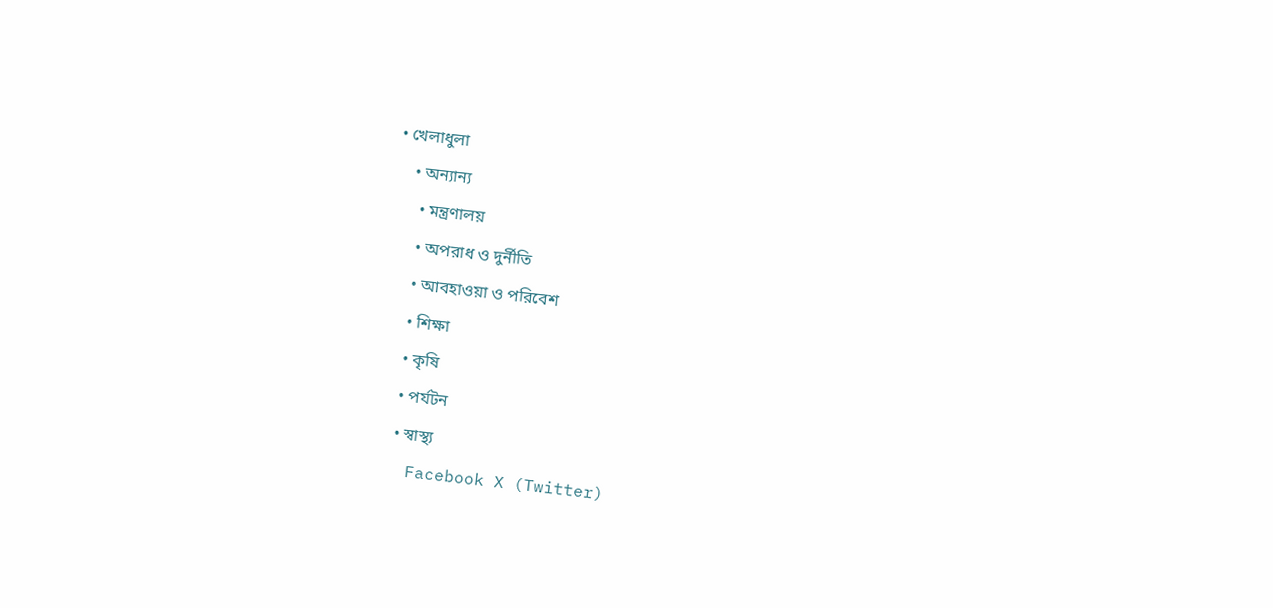• খেলাধুলা
    • অন্যান্য
      • মন্ত্রণালয়
      • অপরাধ ও দুর্নীতি
      • আবহাওয়া ও পরিবেশ
      • শিক্ষা
      • কৃষি
      • পর্যটন
      • স্বাস্থ্য
    Facebook X (Twitter)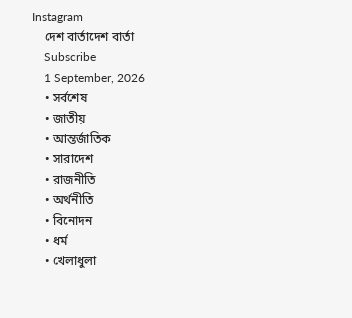Instagram
    দেশ বার্তাদেশ বার্তা
    Subscribe
    1 September, 2026
    • সর্বশেষ
    • জাতীয়
    • আন্তর্জাতিক
    • সারাদেশ
    • রাজনীতি
    • অর্থনীতি
    • বিনোদন
    • ধর্ম
    • খেলাধুলা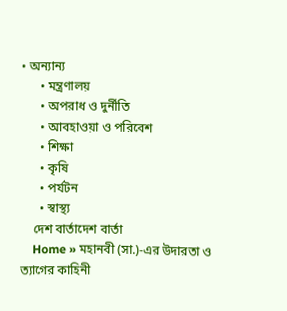• অন্যান্য
      • মন্ত্রণালয়
      • অপরাধ ও দুর্নীতি
      • আবহাওয়া ও পরিবেশ
      • শিক্ষা
      • কৃষি
      • পর্যটন
      • স্বাস্থ্য
    দেশ বার্তাদেশ বার্তা
    Home » মহানবী (সা.)-এর উদারতা ও ত্যাগের কাহিনী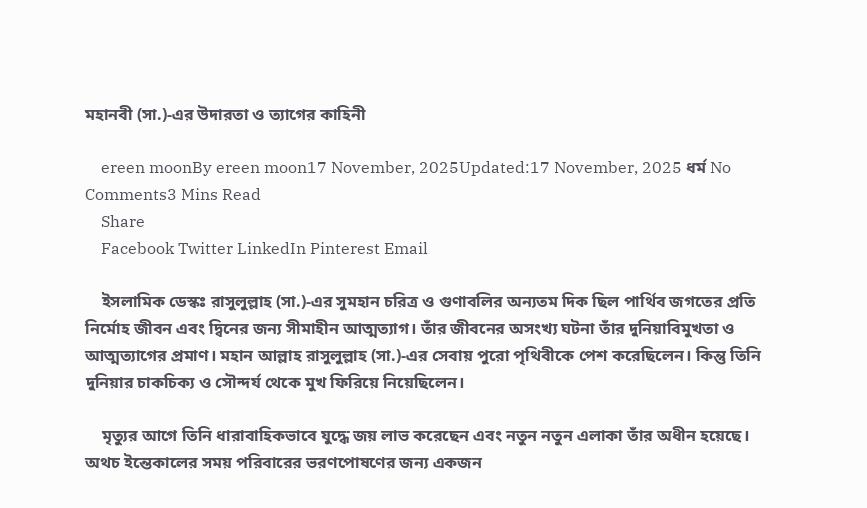মহানবী (সা.)-এর উদারতা ও ত্যাগের কাহিনী

    ereen moonBy ereen moon17 November, 2025Updated:17 November, 2025 ধর্ম No Comments3 Mins Read
    Share
    Facebook Twitter LinkedIn Pinterest Email

    ইসলামিক ডেস্কঃ রাসুলুল্লাহ (সা.)-এর সুমহান চরিত্র ও গুণাবলির অন্যতম দিক ছিল পার্থিব জগতের প্রতি নির্মোহ জীবন এবং দ্বিনের জন্য সীমাহীন আত্মত্যাগ। তাঁর জীবনের অসংখ্য ঘটনা তাঁর দুনিয়াবিমুখতা ও আত্মত্যাগের প্রমাণ। মহান আল্লাহ রাসুলুল্লাহ (সা.)-এর সেবায় পুরো পৃথিবীকে পেশ করেছিলেন। কিন্তু তিনি দুনিয়ার চাকচিক্য ও সৌন্দর্য থেকে মুখ ফিরিয়ে নিয়েছিলেন।

    মৃত্যুর আগে তিনি ধারাবাহিকভাবে যুদ্ধে জয় লাভ করেছেন এবং নতুন নতুন এলাকা তাঁর অধীন হয়েছে। অথচ ইন্তেকালের সময় পরিবারের ভরণপোষণের জন্য একজন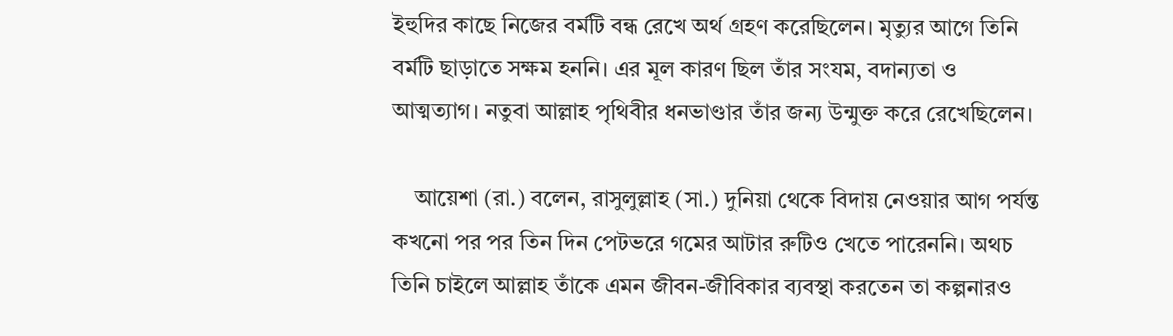ইহুদির কাছে নিজের বর্মটি বন্ধ রেখে অর্থ গ্রহণ করেছিলেন। মৃত্যুর আগে তিনি বর্মটি ছাড়াতে সক্ষম হননি। এর মূল কারণ ছিল তাঁর সংযম, বদান্যতা ও আত্মত্যাগ। নতুবা আল্লাহ পৃথিবীর ধনভাণ্ডার তাঁর জন্য উন্মুক্ত করে রেখেছিলেন।

    আয়েশা (রা.) বলেন, রাসুলুল্লাহ (সা.) দুনিয়া থেকে বিদায় নেওয়ার আগ পর্যন্ত কখনো পর পর তিন দিন পেটভরে গমের আটার রুটিও খেতে পারেননি। অথচ তিনি চাইলে আল্লাহ তাঁকে এমন জীবন-জীবিকার ব্যবস্থা করতেন তা কল্পনারও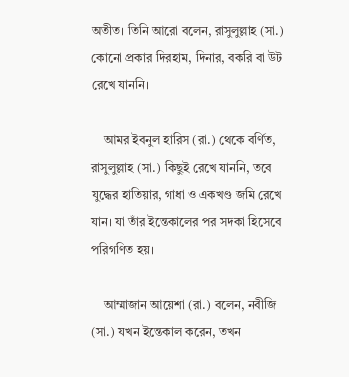অতীত। তিনি আরো বলেন, রাসুলুল্লাহ (সা.) কোনো প্রকার দিরহাম, দিনার, বকরি বা উট রেখে যাননি।

    আমর ইবনুল হারিস (রা.) থেকে বর্ণিত, রাসুলুল্লাহ (সা.) কিছুই রেখে যাননি, তবে যুদ্ধের হাতিয়ার, গাধা ও একখণ্ড জমি রেখে যান। যা তাঁর ইন্তেকালের পর সদকা হিসেবে পরিগণিত হয়।

    আম্মাজান আয়েশা (রা.) বলেন, নবীজি (সা.) যখন ইন্তেকাল করেন, তখন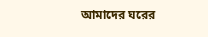আমাদের ঘরের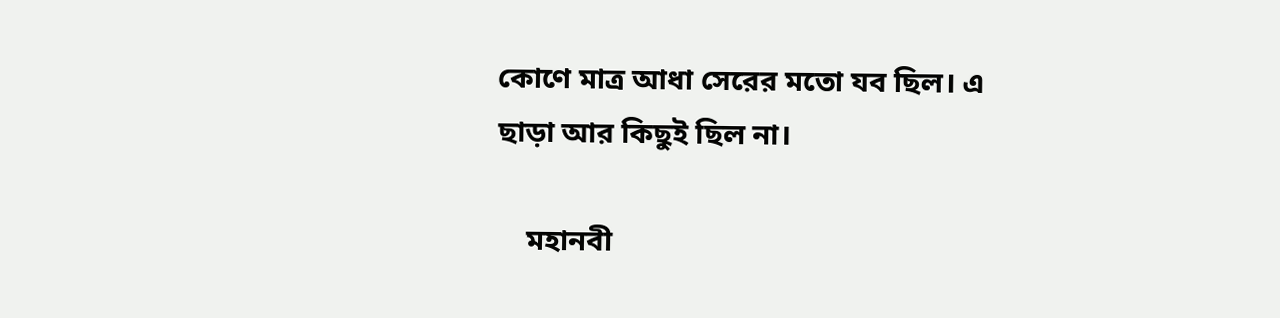কোণে মাত্র আধা সেরের মতো যব ছিল। এ ছাড়া আর কিছুই ছিল না।

    মহানবী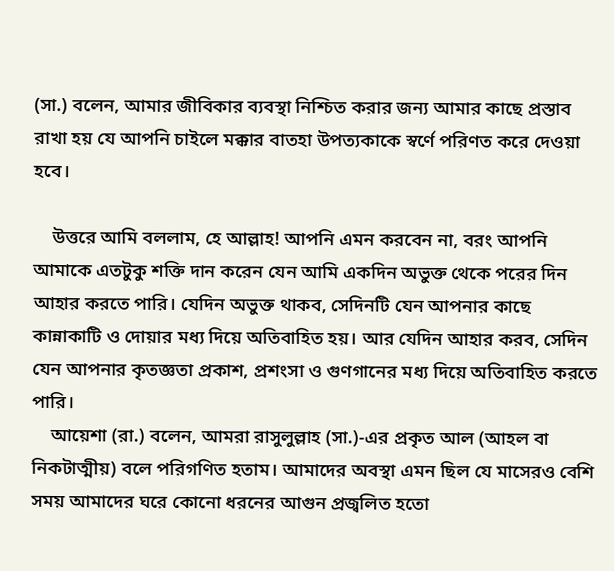(সা.) বলেন, আমার জীবিকার ব্যবস্থা নিশ্চিত করার জন্য আমার কাছে প্রস্তাব রাখা হয় যে আপনি চাইলে মক্কার বাতহা উপত্যকাকে স্বর্ণে পরিণত করে দেওয়া হবে।

    উত্তরে আমি বললাম, হে আল্লাহ! আপনি এমন করবেন না, বরং আপনি আমাকে এতটুকু শক্তি দান করেন যেন আমি একদিন অভুক্ত থেকে পরের দিন আহার করতে পারি। যেদিন অভুক্ত থাকব, সেদিনটি যেন আপনার কাছে কান্নাকাটি ও দোয়ার মধ্য দিয়ে অতিবাহিত হয়। আর যেদিন আহার করব, সেদিন যেন আপনার কৃতজ্ঞতা প্রকাশ, প্রশংসা ও গুণগানের মধ্য দিয়ে অতিবাহিত করতে পারি।
    আয়েশা (রা.) বলেন, আমরা রাসুলুল্লাহ (সা.)-এর প্রকৃত আল (আহল বা নিকটাত্মীয়) বলে পরিগণিত হতাম। আমাদের অবস্থা এমন ছিল যে মাসেরও বেশি সময় আমাদের ঘরে কোনো ধরনের আগুন প্রজ্বলিত হতো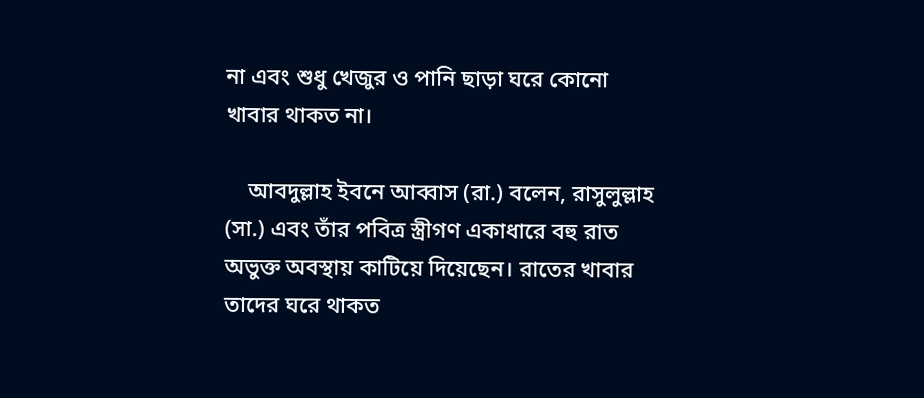না এবং শুধু খেজুর ও পানি ছাড়া ঘরে কোনো খাবার থাকত না।

    আবদুল্লাহ ইবনে আব্বাস (রা.) বলেন, রাসুলুল্লাহ (সা.) এবং তাঁর পবিত্র স্ত্রীগণ একাধারে বহু রাত অভুক্ত অবস্থায় কাটিয়ে দিয়েছেন। রাতের খাবার তাদের ঘরে থাকত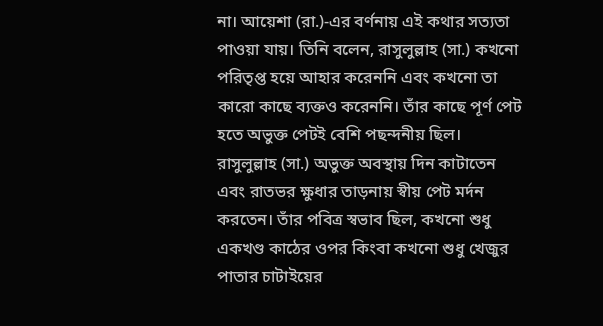না। আয়েশা (রা.)-এর বর্ণনায় এই কথার সত্যতা পাওয়া যায়। তিনি বলেন, রাসুলুল্লাহ (সা.) কখনো পরিতৃপ্ত হয়ে আহার করেননি এবং কখনো তা কারো কাছে ব্যক্তও করেননি। তাঁর কাছে পূর্ণ পেট হতে অভুক্ত পেটই বেশি পছন্দনীয় ছিল। রাসুলুল্লাহ (সা.) অভুক্ত অবস্থায় দিন কাটাতেন এবং রাতভর ক্ষুধার তাড়নায় স্বীয় পেট মর্দন করতেন। তাঁর পবিত্র স্বভাব ছিল, কখনো শুধু একখণ্ড কাঠের ওপর কিংবা কখনো শুধু খেজুর পাতার চাটাইয়ের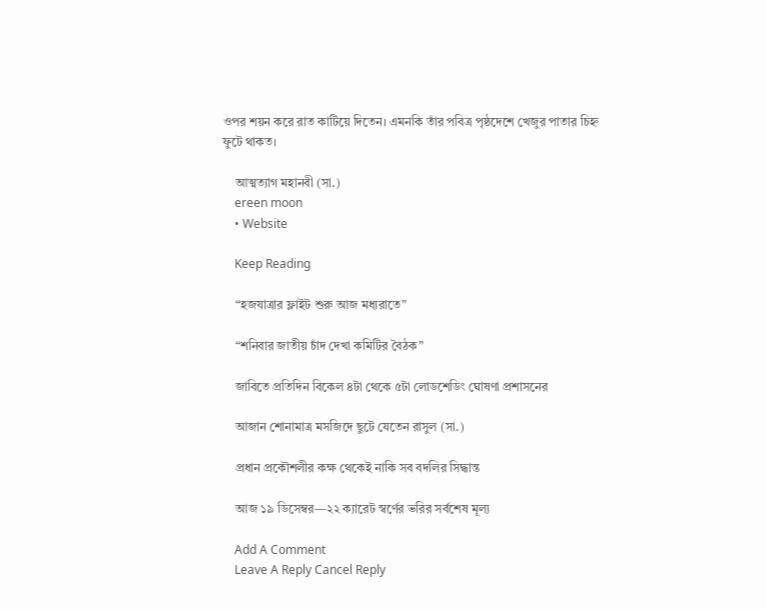ওপর শয়ন করে রাত কাটিয়ে দিতেন। এমনকি তাঁর পবিত্র পৃষ্ঠদেশে খেজুর পাতার চিহ্ন ফুটে থাকত।

    আত্মত্যাগ মহানবী (সা.)
    ereen moon
    • Website

    Keep Reading

    “হজযাত্রার ফ্লাইট শুরু আজ মধ্যরাতে”

    “শনিবার জাতীয় চাঁদ দেখা কমিটির বৈঠক”

    জাবিতে প্রতিদিন বিকেল ৪টা থেকে ৫টা লোডশেডিং ঘোষণা প্রশাসনের

    আজান শোনামাত্র মসজিদে ছুটে যেতেন রাসুল (সা.)

    প্রধান প্রকৌশলীর কক্ষ থেকেই নাকি সব বদলির সিদ্ধান্ত

    আজ ১৯ ডিসেম্বর—২২ ক্যারেট স্বর্ণের ভরির সর্বশেষ মূল্য

    Add A Comment
    Leave A Reply Cancel Reply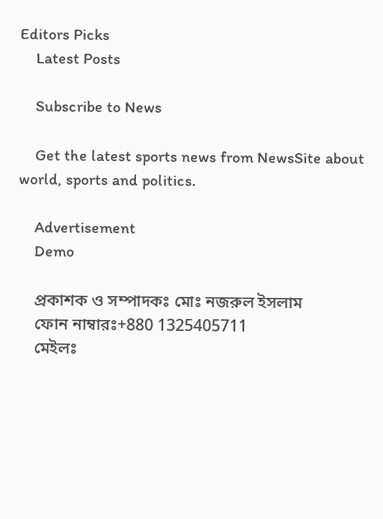Editors Picks
    Latest Posts

    Subscribe to News

    Get the latest sports news from NewsSite about world, sports and politics.

    Advertisement
    Demo

    প্রকাশক ও সম্পাদকঃ মোঃ নজরুল ইসলাম
    ফোন নাম্বারঃ+880 1325405711
    মেইলঃ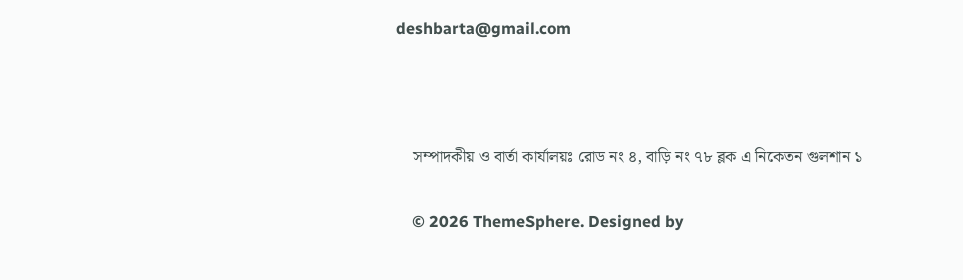deshbarta@gmail.com



    সম্পাদকীয় ও বার্তা কার্যালয়ঃ রোড নং ৪, বাড়ি নং ৭৮ ব্লক এ নিকেতন গুলশান ১

    © 2026 ThemeSphere. Designed by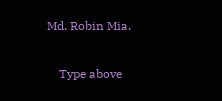Md. Robin Mia.

    Type above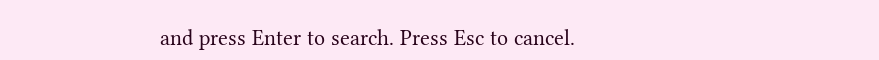and press Enter to search. Press Esc to cancel.